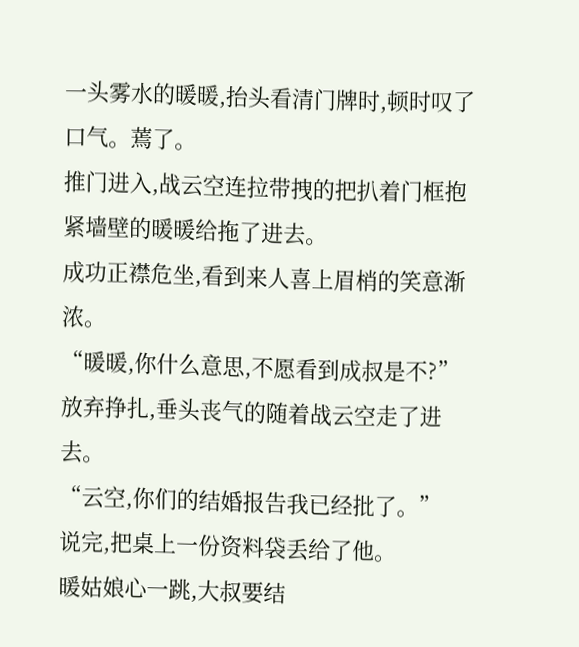一头雾水的暖暖,抬头看清门牌时,顿时叹了口气。蔫了。
推门进入,战云空连拉带拽的把扒着门框抱紧墙壁的暖暖给拖了进去。
成功正襟危坐,看到来人喜上眉梢的笑意渐浓。
“暖暖,你什么意思,不愿看到成叔是不?”
放弃挣扎,垂头丧气的随着战云空走了进去。
“云空,你们的结婚报告我已经批了。”
说完,把桌上一份资料袋丢给了他。
暖姑娘心一跳,大叔要结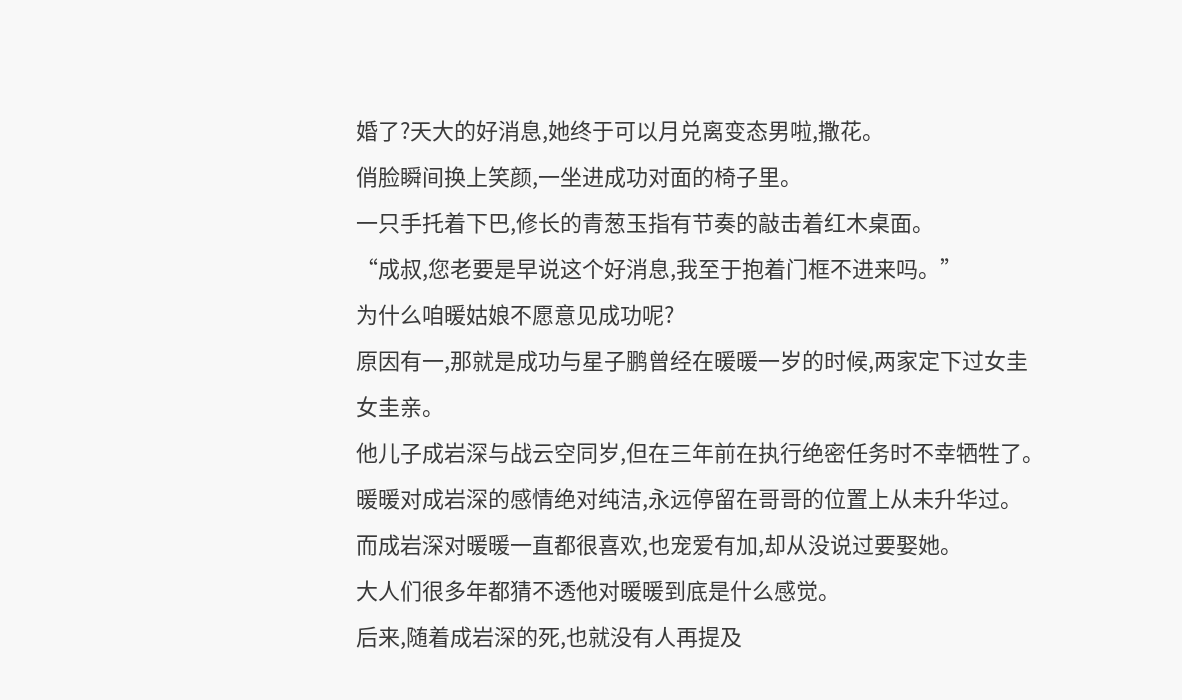婚了?天大的好消息,她终于可以月兑离变态男啦,撒花。
俏脸瞬间换上笑颜,一坐进成功对面的椅子里。
一只手托着下巴,修长的青葱玉指有节奏的敲击着红木桌面。
“成叔,您老要是早说这个好消息,我至于抱着门框不进来吗。”
为什么咱暖姑娘不愿意见成功呢?
原因有一,那就是成功与星子鹏曾经在暖暖一岁的时候,两家定下过女圭女圭亲。
他儿子成岩深与战云空同岁,但在三年前在执行绝密任务时不幸牺牲了。
暖暖对成岩深的感情绝对纯洁,永远停留在哥哥的位置上从未升华过。
而成岩深对暖暖一直都很喜欢,也宠爱有加,却从没说过要娶她。
大人们很多年都猜不透他对暖暖到底是什么感觉。
后来,随着成岩深的死,也就没有人再提及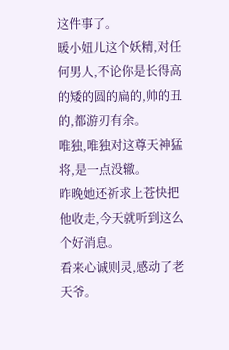这件事了。
暖小妞儿这个妖精,对任何男人,不论你是长得高的矮的圆的扁的,帅的丑的,都游刃有余。
唯独,唯独对这尊天神猛将,是一点没辙。
昨晚她还祈求上苍快把他收走,今天就听到这么个好消息。
看来心诚则灵,感动了老天爷。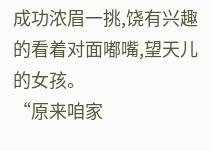成功浓眉一挑,饶有兴趣的看着对面嘟嘴,望天儿的女孩。
“原来咱家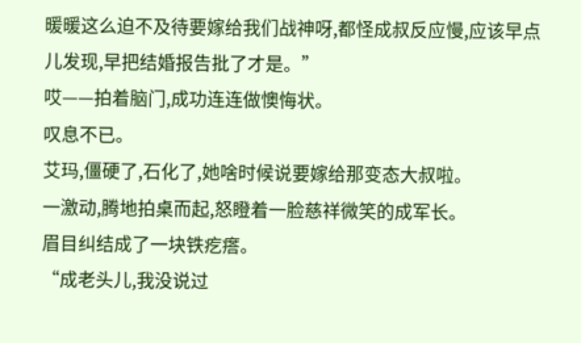暖暖这么迫不及待要嫁给我们战神呀,都怪成叔反应慢,应该早点儿发现,早把结婚报告批了才是。”
哎——拍着脑门,成功连连做懊悔状。
叹息不已。
艾玛,僵硬了,石化了,她啥时候说要嫁给那变态大叔啦。
一激动,腾地拍桌而起,怒瞪着一脸慈祥微笑的成军长。
眉目纠结成了一块铁疙瘩。
“成老头儿,我没说过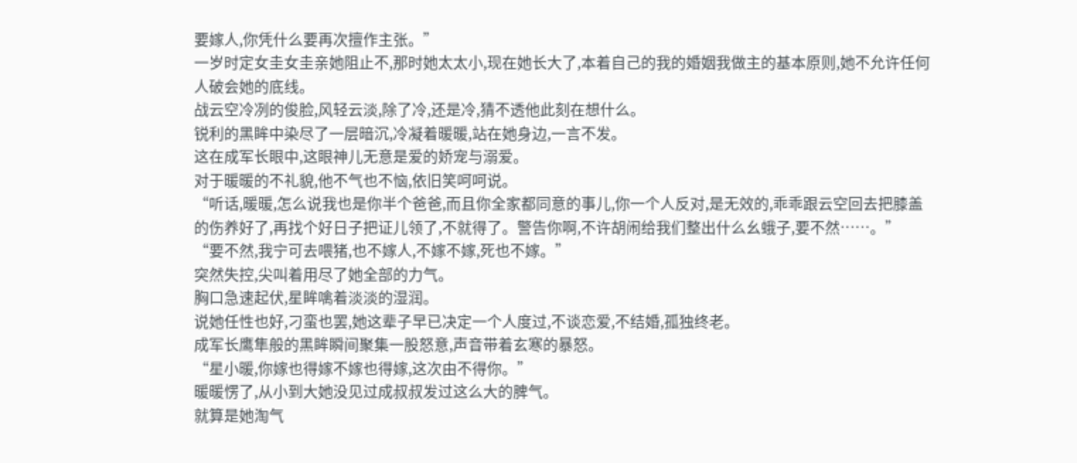要嫁人,你凭什么要再次擅作主张。”
一岁时定女圭女圭亲她阻止不,那时她太太小,现在她长大了,本着自己的我的婚姻我做主的基本原则,她不允许任何人破会她的底线。
战云空冷冽的俊脸,风轻云淡,除了冷,还是冷,猜不透他此刻在想什么。
锐利的黑眸中染尽了一层暗沉,冷凝着暖暖,站在她身边,一言不发。
这在成军长眼中,这眼神儿无意是爱的娇宠与溺爱。
对于暖暖的不礼貌,他不气也不恼,依旧笑呵呵说。
“听话,暖暖,怎么说我也是你半个爸爸,而且你全家都同意的事儿,你一个人反对,是无效的,乖乖跟云空回去把膝盖的伤养好了,再找个好日子把证儿领了,不就得了。警告你啊,不许胡闹给我们整出什么幺蛾子,要不然……。”
“要不然,我宁可去喂猪,也不嫁人,不嫁不嫁,死也不嫁。”
突然失控,尖叫着用尽了她全部的力气。
胸口急速起伏,星眸噙着淡淡的湿润。
说她任性也好,刁蛮也罢,她这辈子早已决定一个人度过,不谈恋爱,不结婚,孤独终老。
成军长鹰隼般的黑眸瞬间聚集一股怒意,声音带着玄寒的暴怒。
“星小暖,你嫁也得嫁不嫁也得嫁,这次由不得你。”
暖暖愣了,从小到大她没见过成叔叔发过这么大的脾气。
就算是她淘气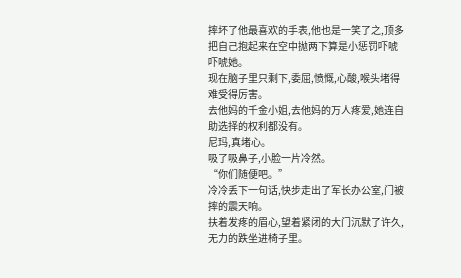摔坏了他最喜欢的手表,他也是一笑了之,顶多把自己抱起来在空中抛两下算是小惩罚吓唬吓唬她。
现在脑子里只剩下,委屈,愤慨,心酸,喉头堵得难受得厉害。
去他妈的千金小姐,去他妈的万人疼爱,她连自助选择的权利都没有。
尼玛,真堵心。
吸了吸鼻子,小脸一片冷然。
“你们随便吧。”
冷冷丢下一句话,快步走出了军长办公室,门被摔的震天响。
扶着发疼的眉心,望着紧闭的大门沉默了许久,无力的跌坐进椅子里。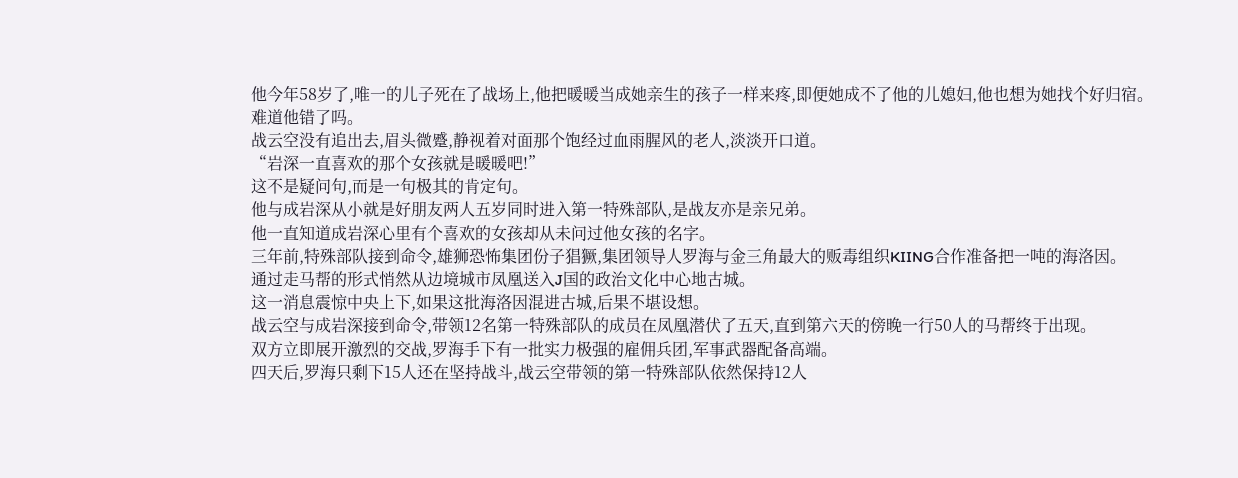他今年58岁了,唯一的儿子死在了战场上,他把暖暖当成她亲生的孩子一样来疼,即便她成不了他的儿媳妇,他也想为她找个好归宿。
难道他错了吗。
战云空没有追出去,眉头微蹙,静视着对面那个饱经过血雨腥风的老人,淡淡开口道。
“岩深一直喜欢的那个女孩就是暖暖吧!”
这不是疑问句,而是一句极其的肯定句。
他与成岩深从小就是好朋友两人五岁同时进入第一特殊部队,是战友亦是亲兄弟。
他一直知道成岩深心里有个喜欢的女孩却从未问过他女孩的名字。
三年前,特殊部队接到命令,雄狮恐怖集团份子猖獗,集团领导人罗海与金三角最大的贩毒组织KIING合作准备把一吨的海洛因。
通过走马帮的形式悄然从边境城市凤凰送入J国的政治文化中心地古城。
这一消息震惊中央上下,如果这批海洛因混进古城,后果不堪设想。
战云空与成岩深接到命令,带领12名第一特殊部队的成员在凤凰潜伏了五天,直到第六天的傍晚一行50人的马帮终于出现。
双方立即展开激烈的交战,罗海手下有一批实力极强的雇佣兵团,军事武器配备高端。
四天后,罗海只剩下15人还在坚持战斗,战云空带领的第一特殊部队依然保持12人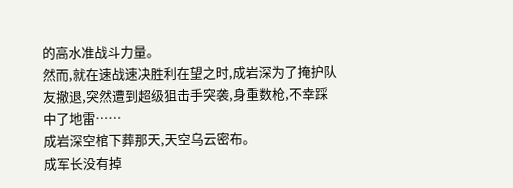的高水准战斗力量。
然而,就在速战速决胜利在望之时,成岩深为了掩护队友撤退,突然遭到超级狙击手突袭,身重数枪,不幸踩中了地雷……
成岩深空棺下葬那天,天空乌云密布。
成军长没有掉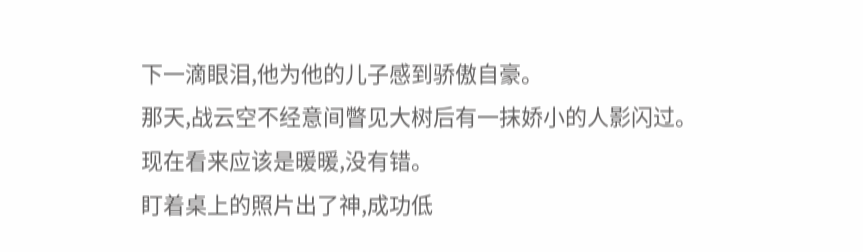下一滴眼泪,他为他的儿子感到骄傲自豪。
那天,战云空不经意间瞥见大树后有一抹娇小的人影闪过。
现在看来应该是暖暖,没有错。
盯着桌上的照片出了神,成功低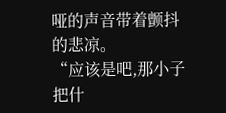哑的声音带着颤抖的悲凉。
“应该是吧,那小子把什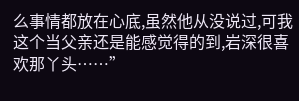么事情都放在心底,虽然他从没说过,可我这个当父亲还是能感觉得的到,岩深很喜欢那丫头……”